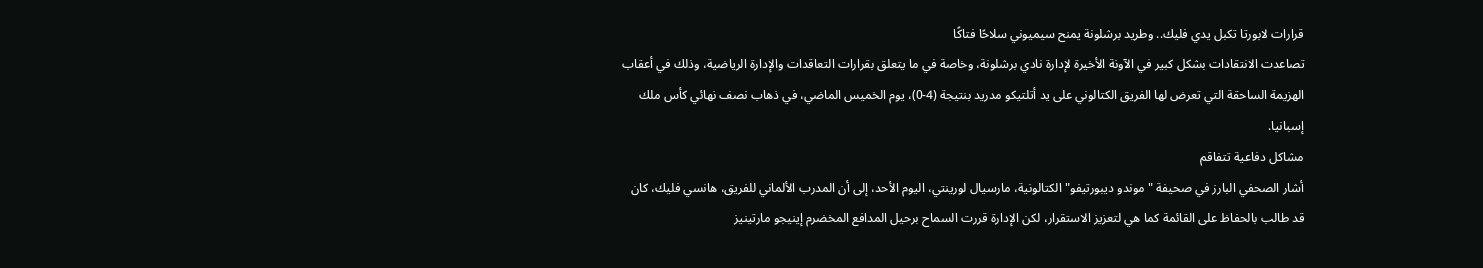قرارات لابورتا تكبل يدي فليك.. وطريد برشلونة يمنح سيميوني سلاحًا فتاكًا
تصاعدت الانتقادات بشكل كبير في الآونة الأخيرة لإدارة نادي برشلونة، وخاصة في ما يتعلق بقرارات التعاقدات والإدارة الرياضية، وذلك في أعقاب الهزيمة الساحقة التي تعرض لها الفريق الكتالوني على يد أتلتيكو مدريد بنتيجة (4-0)، يوم الخميس الماضي، في ذهاب نصف نهائي كأس ملك إسبانيا.
مشاكل دفاعية تتفاقم
أشار الصحفي البارز في صحيفة "موندو ديبورتيفو" الكتالونية، مارسيال لورينتي، اليوم الأحد، إلى أن المدرب الألماني للفريق، هانسي فليك، كان قد طالب بالحفاظ على القائمة كما هي لتعزيز الاستقرار، لكن الإدارة قررت السماح برحيل المدافع المخضرم إينيجو مارتينيز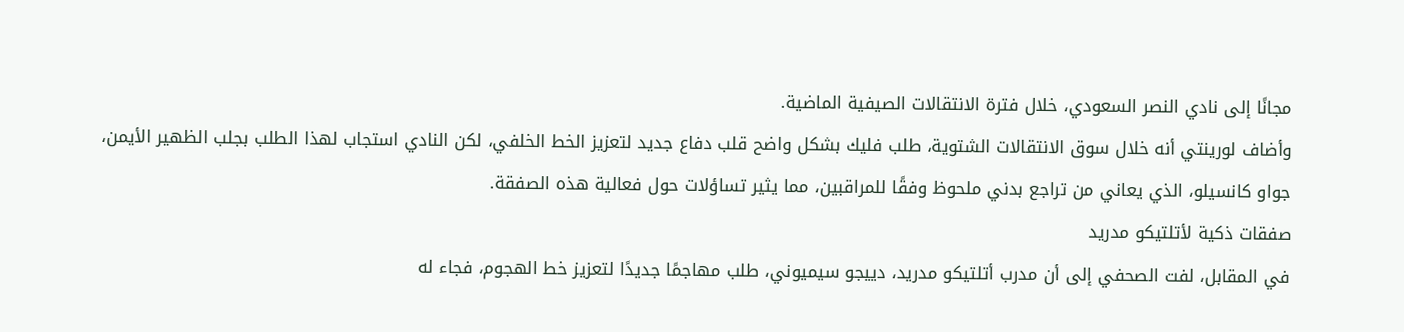مجانًا إلى نادي النصر السعودي، خلال فترة الانتقالات الصيفية الماضية.
وأضاف لورينتي أنه خلال سوق الانتقالات الشتوية، طلب فليك بشكل واضح قلب دفاع جديد لتعزيز الخط الخلفي، لكن النادي استجاب لهذا الطلب بجلب الظهير الأيمن، جواو كانسيلو، الذي يعاني من تراجع بدني ملحوظ وفقًا للمراقبين، مما يثير تساؤلات حول فعالية هذه الصفقة.
صفقات ذكية لأتلتيكو مدريد
في المقابل، لفت الصحفي إلى أن مدرب أتلتيكو مدريد، دييجو سيميوني، طلب مهاجمًا جديدًا لتعزيز خط الهجوم، فجاء له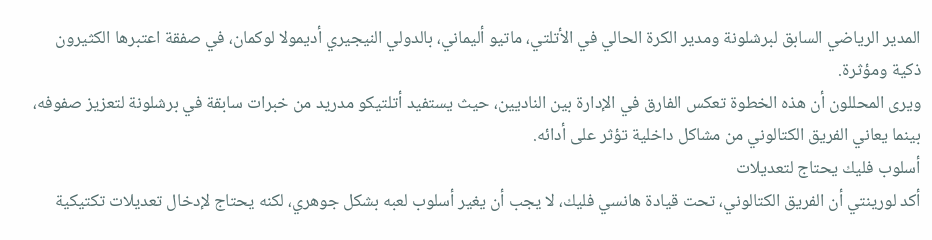المدير الرياضي السابق لبرشلونة ومدير الكرة الحالي في الأتلتي، ماتيو أليماني، بالدولي النيجيري أديمولا لوكمان، في صفقة اعتبرها الكثيرون ذكية ومؤثرة.
ويرى المحللون أن هذه الخطوة تعكس الفارق في الإدارة بين الناديين، حيث يستفيد أتلتيكو مدريد من خبرات سابقة في برشلونة لتعزيز صفوفه، بينما يعاني الفريق الكتالوني من مشاكل داخلية تؤثر على أدائه.
أسلوب فليك يحتاج لتعديلات
أكد لورينتي أن الفريق الكتالوني، تحت قيادة هانسي فليك، لا يجب أن يغير أسلوب لعبه بشكل جوهري، لكنه يحتاج لإدخال تعديلات تكتيكية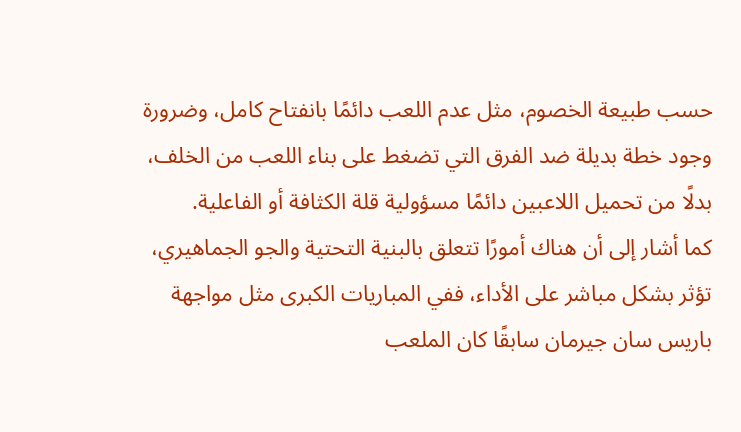حسب طبيعة الخصوم، مثل عدم اللعب دائمًا بانفتاح كامل، وضرورة وجود خطة بديلة ضد الفرق التي تضغط على بناء اللعب من الخلف، بدلًا من تحميل اللاعبين دائمًا مسؤولية قلة الكثافة أو الفاعلية.
كما أشار إلى أن هناك أمورًا تتعلق بالبنية التحتية والجو الجماهيري، تؤثر بشكل مباشر على الأداء، ففي المباريات الكبرى مثل مواجهة باريس سان جيرمان سابقًا كان الملعب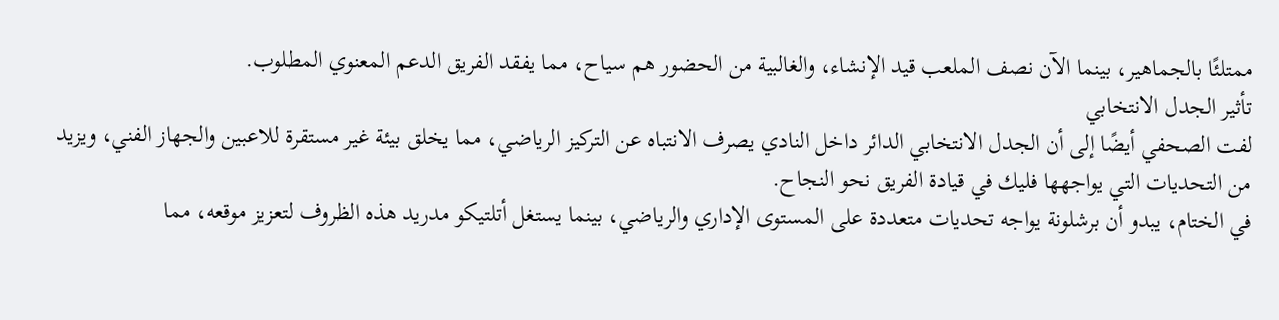ممتلئًا بالجماهير، بينما الآن نصف الملعب قيد الإنشاء، والغالبية من الحضور هم سياح، مما يفقد الفريق الدعم المعنوي المطلوب.
تأثير الجدل الانتخابي
لفت الصحفي أيضًا إلى أن الجدل الانتخابي الدائر داخل النادي يصرف الانتباه عن التركيز الرياضي، مما يخلق بيئة غير مستقرة للاعبين والجهاز الفني، ويزيد من التحديات التي يواجهها فليك في قيادة الفريق نحو النجاح.
في الختام، يبدو أن برشلونة يواجه تحديات متعددة على المستوى الإداري والرياضي، بينما يستغل أتلتيكو مدريد هذه الظروف لتعزيز موقعه، مما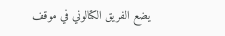يضع الفريق الكتالوني في موقف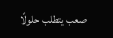صعب يتطلب حلولًا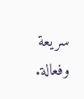سريعة وفعالة.